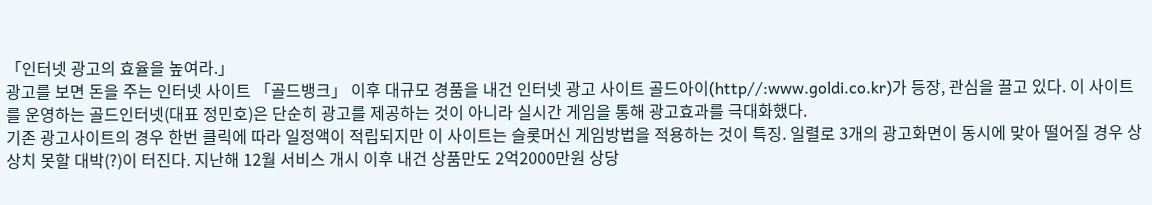「인터넷 광고의 효율을 높여라.」
광고를 보면 돈을 주는 인터넷 사이트 「골드뱅크」 이후 대규모 경품을 내건 인터넷 광고 사이트 골드아이(http//:www.goldi.co.kr)가 등장, 관심을 끌고 있다. 이 사이트를 운영하는 골드인터넷(대표 정민호)은 단순히 광고를 제공하는 것이 아니라 실시간 게임을 통해 광고효과를 극대화했다.
기존 광고사이트의 경우 한번 클릭에 따라 일정액이 적립되지만 이 사이트는 슬롯머신 게임방법을 적용하는 것이 특징. 일렬로 3개의 광고화면이 동시에 맞아 떨어질 경우 상상치 못할 대박(?)이 터진다. 지난해 12월 서비스 개시 이후 내건 상품만도 2억2000만원 상당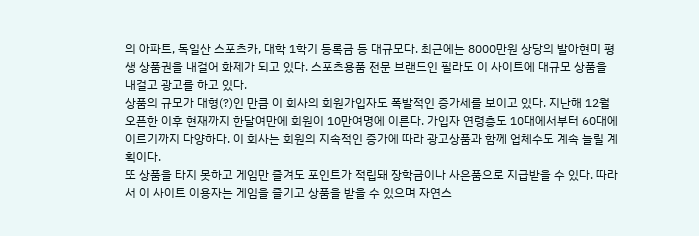의 아파트, 독일산 스포츠카, 대학 1학기 등록금 등 대규모다. 최근에는 8000만원 상당의 발아현미 평생 상품권을 내걸어 화제가 되고 있다. 스포츠용품 전문 브랜드인 필라도 이 사이트에 대규모 상품을 내걸고 광고를 하고 있다.
상품의 규모가 대형(?)인 만큼 이 회사의 회원가입자도 폭발적인 증가세를 보이고 있다. 지난해 12월 오픈한 이후 현재까지 한달여만에 회원이 10만여명에 이른다. 가입자 연령층도 10대에서부터 60대에 이르기까지 다양하다. 이 회사는 회원의 지속적인 증가에 따라 광고상품과 함께 업체수도 계속 늘릴 계획이다.
또 상품을 타지 못하고 게임만 즐겨도 포인트가 적립돼 장학금이나 사은품으로 지급받을 수 있다. 따라서 이 사이트 이용자는 게임을 즐기고 상품을 받을 수 있으며 자연스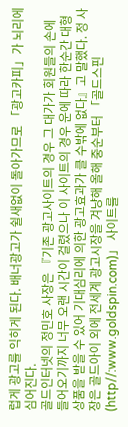럽게 광고를 익히게 된다. 배너광고가 쉴새없이 돌아가므로 「광고카피」가 뇌리에 심어진다.
골드인터넷의 정민호 사장은 『기존 광고사이트의 경우 그 대가가 회원들의 손에 들어오기까지 너무 오랜 시간이 걸렸으나 이 사이트의 경우 운에 따라 한순간 대형 상품을 받을 수 있어 기대심리에 의한 광고효과가 클 수밖에 없다』고 말했다. 정 사장은 골드아이 외에 전세계 광고시장을 겨냥해 올해 중순부터 「골드스핀(http//:www.goldspin.com)」 사이트를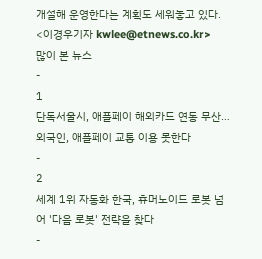개설해 운영한다는 계획도 세워놓고 있다.
<이경우기자 kwlee@etnews.co.kr>
많이 본 뉴스
-
1
단독서울시, 애플페이 해외카드 연동 무산…외국인, 애플페이 교통 이용 못한다
-
2
세계 1위 자동화 한국, 휴머노이드 로봇 넘어 '다음 로봇' 전략을 찾다
-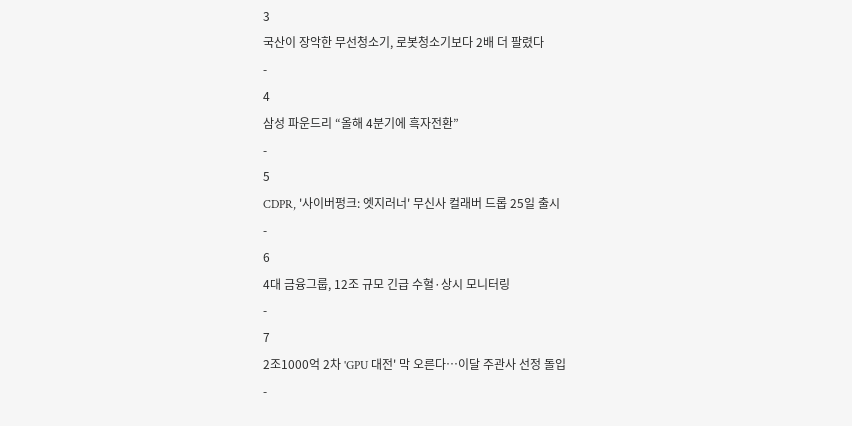3
국산이 장악한 무선청소기, 로봇청소기보다 2배 더 팔렸다
-
4
삼성 파운드리 “올해 4분기에 흑자전환”
-
5
CDPR, '사이버펑크: 엣지러너' 무신사 컬래버 드롭 25일 출시
-
6
4대 금융그룹, 12조 규모 긴급 수혈·상시 모니터링
-
7
2조1000억 2차 'GPU 대전' 막 오른다…이달 주관사 선정 돌입
-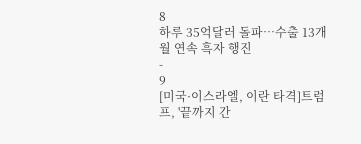8
하루 35억달러 돌파…수출 13개월 연속 흑자 행진
-
9
[미국·이스라엘, 이란 타격]트럼프, '끝까지 간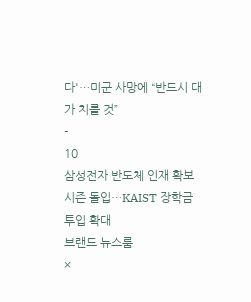다'…미군 사망에 “반드시 대가 치를 것”
-
10
삼성전자 반도체 인재 확보 시즌 돌입…KAIST 장학금 투입 확대
브랜드 뉴스룸
×